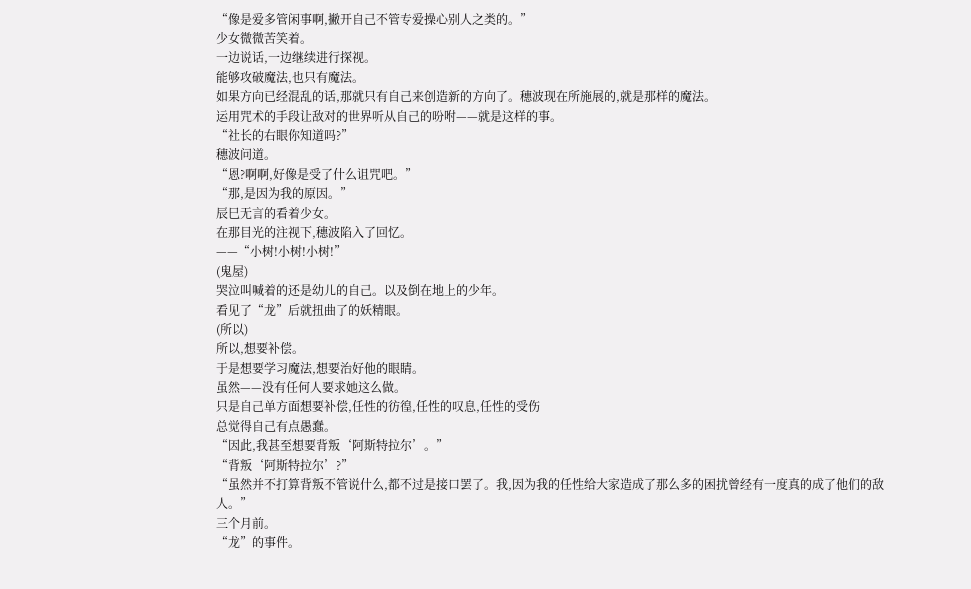“像是爱多管闲事啊,撇开自己不管专爱操心别人之类的。”
少女微微苦笑着。
一边说话,一边继续进行探视。
能够攻破魔法,也只有魔法。
如果方向已经混乱的话,那就只有自己来创造新的方向了。穗波现在所施展的,就是那样的魔法。
运用咒术的手段让敌对的世界听从自己的吩咐——就是这样的事。
“社长的右眼你知道吗?”
穗波问道。
“恩?啊啊,好像是受了什么诅咒吧。”
“那,是因为我的原因。”
辰巳无言的看着少女。
在那目光的注视下,穗波陷入了回忆。
——“小树!小树!小树!”
(鬼屋)
哭泣叫喊着的还是幼儿的自己。以及倒在地上的少年。
看见了“龙”后就扭曲了的妖精眼。
(所以)
所以,想要补偿。
于是想要学习魔法,想要治好他的眼睛。
虽然——没有任何人要求她这么做。
只是自己单方面想要补偿,任性的彷徨,任性的叹息,任性的受伤
总觉得自己有点愚蠢。
“因此,我甚至想要背叛‘阿斯特拉尔’。”
“背叛‘阿斯特拉尔’?”
“虽然并不打算背叛不管说什么,都不过是接口罢了。我,因为我的任性给大家造成了那么多的困扰曾经有一度真的成了他们的敌人。”
三个月前。
“龙”的事件。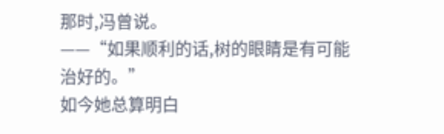那时,冯曾说。
——“如果顺利的话,树的眼睛是有可能治好的。”
如今她总算明白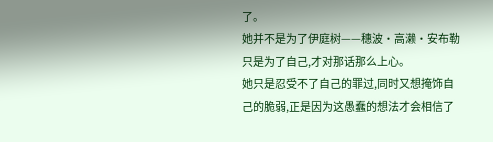了。
她并不是为了伊庭树——穗波·高濑·安布勒只是为了自己,才对那话那么上心。
她只是忍受不了自己的罪过,同时又想掩饰自己的脆弱,正是因为这愚蠢的想法才会相信了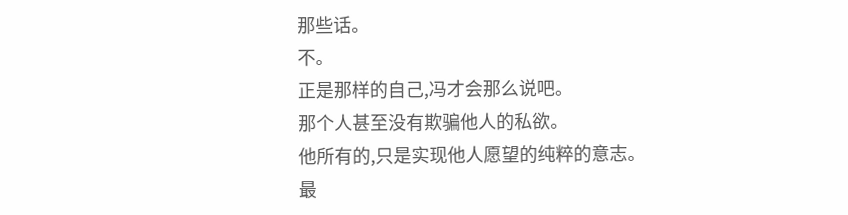那些话。
不。
正是那样的自己,冯才会那么说吧。
那个人甚至没有欺骗他人的私欲。
他所有的,只是实现他人愿望的纯粹的意志。
最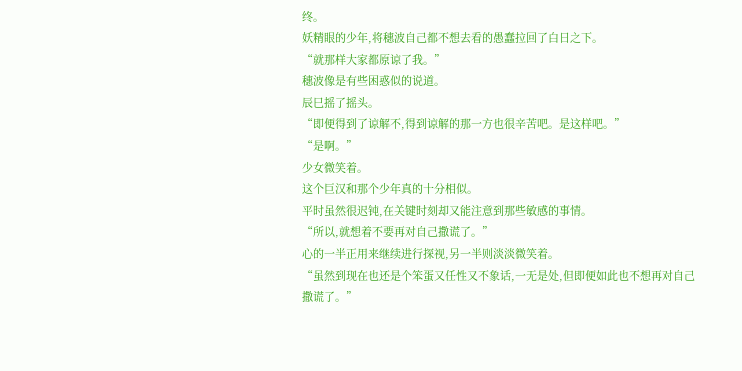终。
妖精眼的少年,将穗波自己都不想去看的愚蠢拉回了白日之下。
“就那样大家都原谅了我。”
穗波像是有些困惑似的说道。
辰巳摇了摇头。
“即便得到了谅解不,得到谅解的那一方也很辛苦吧。是这样吧。”
“是啊。”
少女微笑着。
这个巨汉和那个少年真的十分相似。
平时虽然很迟钝,在关键时刻却又能注意到那些敏感的事情。
“所以,就想着不要再对自己撒谎了。”
心的一半正用来继续进行探视,另一半则淡淡微笑着。
“虽然到现在也还是个笨蛋又任性又不象话,一无是处,但即便如此也不想再对自己撒谎了。”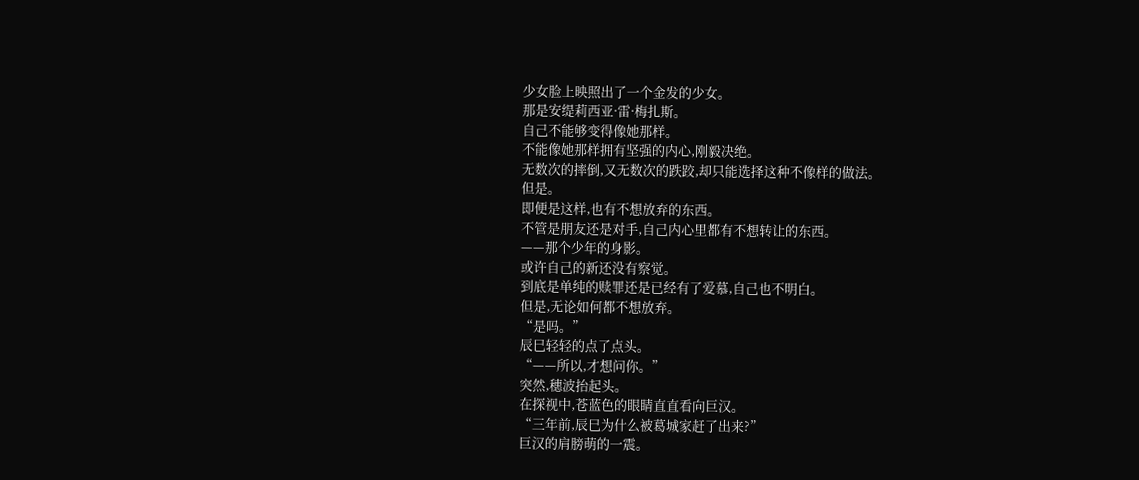少女脸上映照出了一个金发的少女。
那是安缇莉西亚·雷·梅扎斯。
自己不能够变得像她那样。
不能像她那样拥有坚强的内心,刚毅决绝。
无数次的摔倒,又无数次的跌跤,却只能选择这种不像样的做法。
但是。
即便是这样,也有不想放弃的东西。
不管是朋友还是对手,自己内心里都有不想转让的东西。
——那个少年的身影。
或许自己的新还没有察觉。
到底是单纯的赎罪还是已经有了爱慕,自己也不明白。
但是,无论如何都不想放弃。
“是吗。”
辰巳轻轻的点了点头。
“——所以,才想问你。”
突然,穗波抬起头。
在探视中,苍蓝色的眼睛直直看向巨汉。
“三年前,辰巳为什么被葛城家赶了出来?”
巨汉的肩膀萌的一震。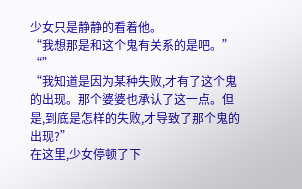少女只是静静的看着他。
“我想那是和这个鬼有关系的是吧。”
“”
“我知道是因为某种失败,才有了这个鬼的出现。那个婆婆也承认了这一点。但是,到底是怎样的失败,才导致了那个鬼的出现?”
在这里,少女停顿了下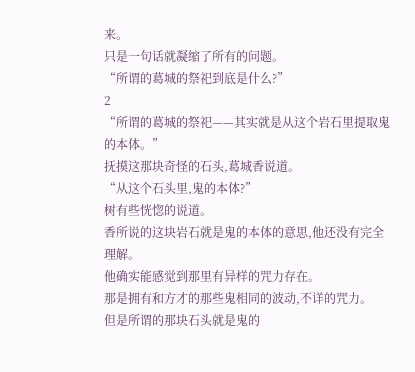来。
只是一句话就凝缩了所有的问题。
“所谓的葛城的祭祀到底是什么?”
2
“所谓的葛城的祭祀——其实就是从这个岩石里提取鬼的本体。”
抚摸这那块奇怪的石头,葛城香说道。
“从这个石头里,鬼的本体?”
树有些恍惚的说道。
香所说的这块岩石就是鬼的本体的意思,他还没有完全理解。
他确实能感觉到那里有异样的咒力存在。
那是拥有和方才的那些鬼相同的波动,不详的咒力。
但是所谓的那块石头就是鬼的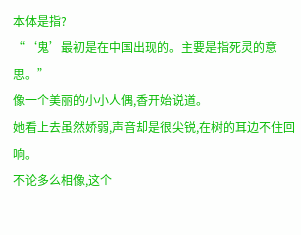本体是指?
“‘鬼’最初是在中国出现的。主要是指死灵的意思。”
像一个美丽的小小人偶,香开始说道。
她看上去虽然娇弱,声音却是很尖锐,在树的耳边不住回响。
不论多么相像,这个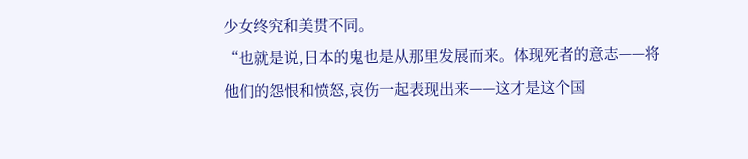少女终究和美贯不同。
“也就是说,日本的鬼也是从那里发展而来。体现死者的意志——将他们的怨恨和愤怒,哀伤一起表现出来——这才是这个国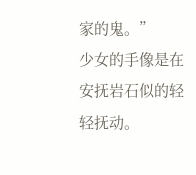家的鬼。”
少女的手像是在安抚岩石似的轻轻抚动。